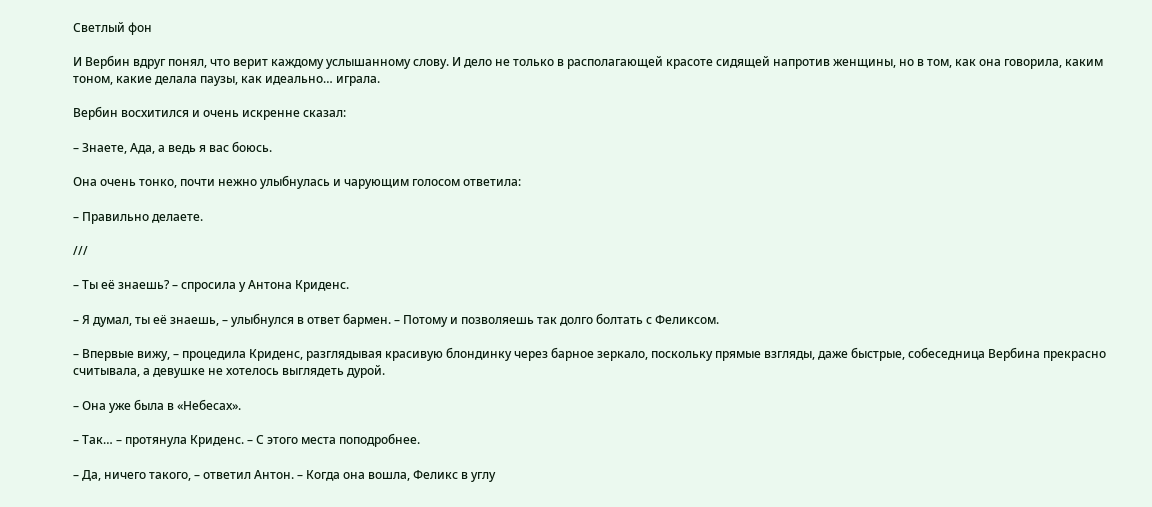Светлый фон

И Вербин вдруг понял, что верит каждому услышанному слову. И дело не только в располагающей красоте сидящей напротив женщины, но в том, как она говорила, каким тоном, какие делала паузы, как идеально… играла.

Вербин восхитился и очень искренне сказал:

– Знаете, Ада, а ведь я вас боюсь.

Она очень тонко, почти нежно улыбнулась и чарующим голосом ответила:

– Правильно делаете.

///

– Ты её знаешь? – спросила у Антона Криденс.

– Я думал, ты её знаешь, – улыбнулся в ответ бармен. – Потому и позволяешь так долго болтать с Феликсом.

– Впервые вижу, – процедила Криденс, разглядывая красивую блондинку через барное зеркало, поскольку прямые взгляды, даже быстрые, собеседница Вербина прекрасно считывала, а девушке не хотелось выглядеть дурой.

– Она уже была в «Небесах».

– Так… – протянула Криденс. – С этого места поподробнее.

– Да, ничего такого, – ответил Антон. – Когда она вошла, Феликс в углу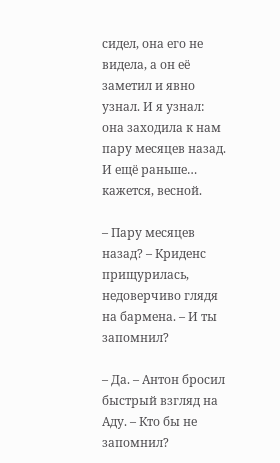сидел, она его не видела, а он её заметил и явно узнал. И я узнал: она заходила к нам пару месяцев назад. И ещё раньше… кажется, весной.

– Пару месяцев назад? – Криденс прищурилась, недоверчиво глядя на бармена. – И ты запомнил?

– Да. – Антон бросил быстрый взгляд на Аду. – Кто бы не запомнил?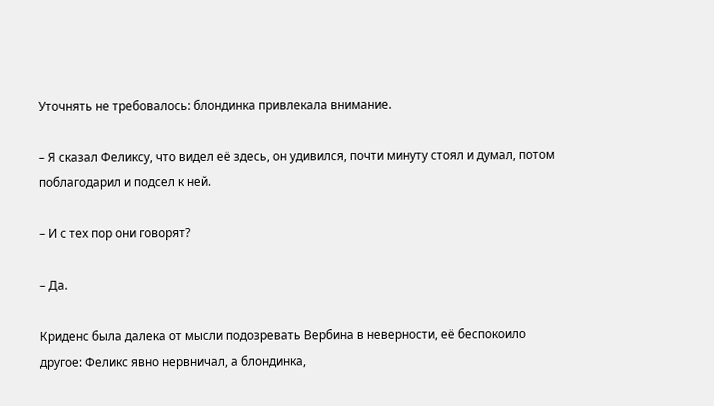Уточнять не требовалось: блондинка привлекала внимание.

– Я сказал Феликсу, что видел её здесь, он удивился, почти минуту стоял и думал, потом поблагодарил и подсел к ней.

– И с тех пор они говорят?

– Да.

Криденс была далека от мысли подозревать Вербина в неверности, её беспокоило другое: Феликс явно нервничал, а блондинка,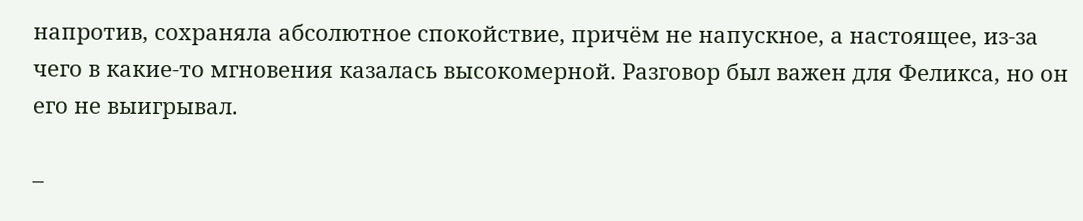напротив, сохраняла абсолютное спокойствие, причём не напускное, а настоящее, из-за чего в какие-то мгновения казалась высокомерной. Разговор был важен для Феликса, но он его не выигрывал.

–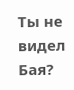Ты не видел Бая?